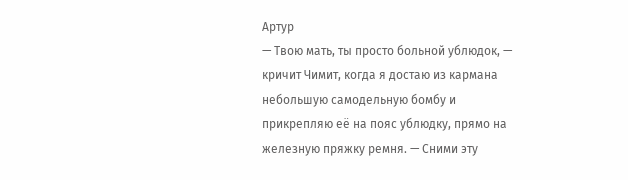Артур
— Твою мать, ты просто больной ублюдок, — кричит Чимит, когда я достаю из кармана небольшую самодельную бомбу и прикрепляю её на пояс ублюдку, прямо на железную пряжку ремня. — Сними эту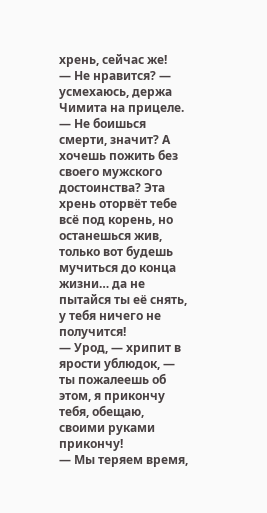хрень, сейчас же!
— Не нравится? — усмехаюсь, держа Чимита на прицеле. — Не боишься смерти, значит? А хочешь пожить без своего мужского достоинства? Эта хрень оторвёт тебе всё под корень, но останешься жив, только вот будешь мучиться до конца жизни… да не пытайся ты её снять, у тебя ничего не получится!
— Урод, — хрипит в ярости ублюдок, — ты пожалеешь об этом, я прикончу тебя, обещаю, своими руками прикончу!
— Мы теряем время,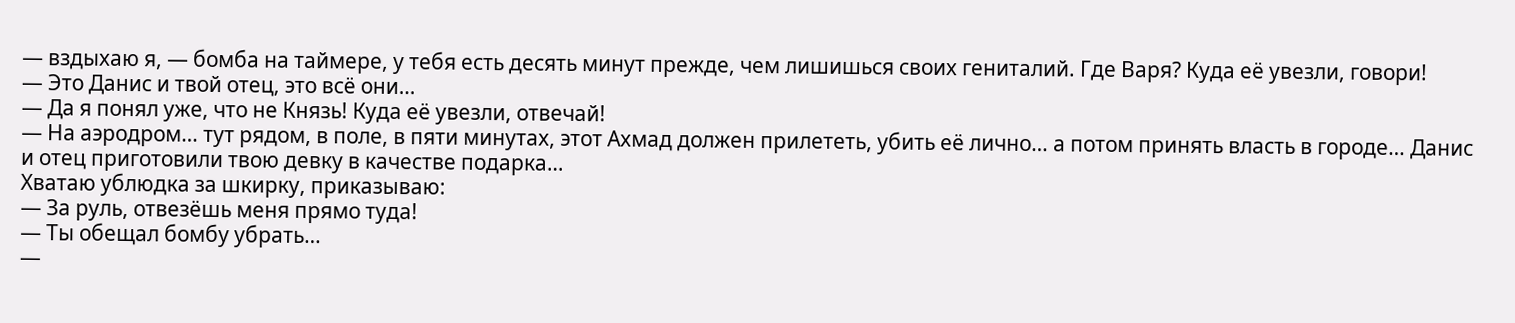— вздыхаю я, — бомба на таймере, у тебя есть десять минут прежде, чем лишишься своих гениталий. Где Варя? Куда её увезли, говори!
— Это Данис и твой отец, это всё они…
— Да я понял уже, что не Князь! Куда её увезли, отвечай!
— На аэродром… тут рядом, в поле, в пяти минутах, этот Ахмад должен прилететь, убить её лично… а потом принять власть в городе… Данис и отец приготовили твою девку в качестве подарка…
Хватаю ублюдка за шкирку, приказываю:
— За руль, отвезёшь меня прямо туда!
— Ты обещал бомбу убрать…
—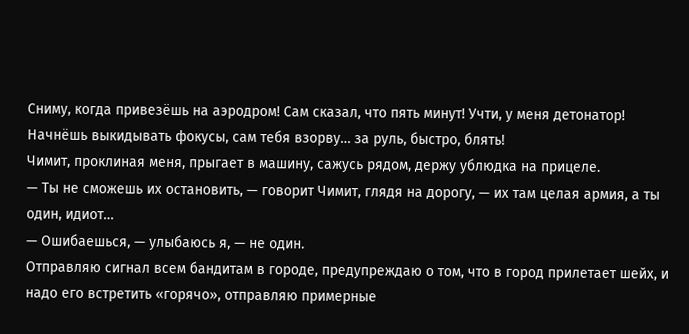Сниму, когда привезёшь на аэродром! Сам сказал, что пять минут! Учти, у меня детонатор! Начнёшь выкидывать фокусы, сам тебя взорву… за руль, быстро, блять!
Чимит, проклиная меня, прыгает в машину, сажусь рядом, держу ублюдка на прицеле.
— Ты не сможешь их остановить, — говорит Чимит, глядя на дорогу, — их там целая армия, а ты один, идиот…
— Ошибаешься, — улыбаюсь я, — не один.
Отправляю сигнал всем бандитам в городе, предупреждаю о том, что в город прилетает шейх, и надо его встретить «горячо», отправляю примерные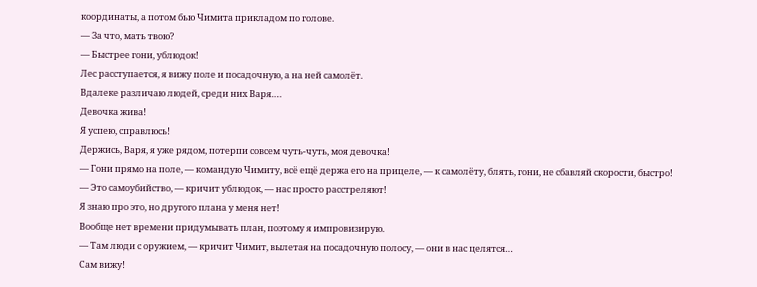координаты, а потом бью Чимита прикладом по голове.
— За что, мать твою?
— Быстрее гони, ублюдок!
Лес расступается, я вижу поле и посадочную, а на ней самолёт.
Вдалеке различаю людей, среди них Варя….
Девочка жива!
Я успею, справлюсь!
Держись, Варя, я уже рядом, потерпи совсем чуть-чуть, моя девочка!
— Гони прямо на поле, — командую Чимиту, всё ещё держа его на прицеле, — к самолёту, блять, гони, не сбавляй скорости, быстро!
— Это самоубийство, — кричит ублюдок, — нас просто расстреляют!
Я знаю про это, но другого плана у меня нет!
Вообще нет времени придумывать план, поэтому я импровизирую.
— Там люди с оружием, — кричит Чимит, вылетая на посадочную полосу, — они в нас целятся…
Сам вижу!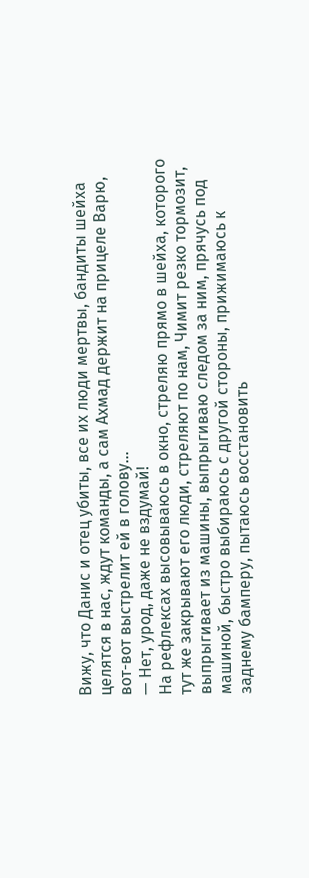Вижу, что Данис и отец убиты, все их люди мертвы, бандиты шейха целятся в нас, ждут команды, а сам Ахмад держит на прицеле Варю, вот-вот выстрелит ей в голову…
— Нет, урод, даже не вздумай!
На рефлексах высовываюсь в окно, стреляю прямо в шейха, которого тут же закрывают его люди, стреляют по нам, Чимит резко тормозит, выпрыгивает из машины, выпрыгиваю следом за ним, прячусь под машиной, быстро выбираюсь с другой стороны, прижимаюсь к заднему бамперу, пытаюсь восстановить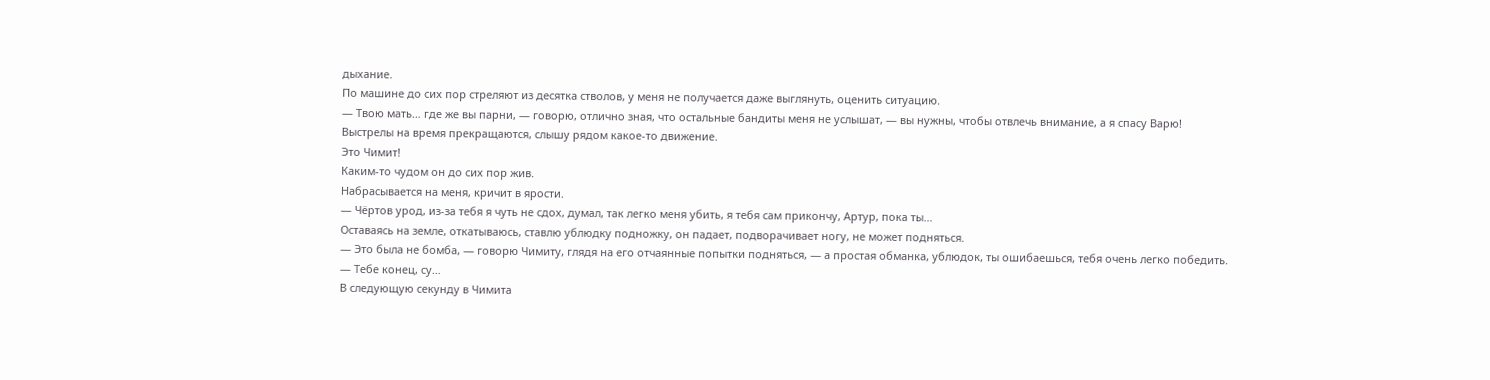дыхание.
По машине до сих пор стреляют из десятка стволов, у меня не получается даже выглянуть, оценить ситуацию.
— Твою мать… где же вы парни, — говорю, отлично зная, что остальные бандиты меня не услышат, — вы нужны, чтобы отвлечь внимание, а я спасу Варю!
Выстрелы на время прекращаются, слышу рядом какое-то движение.
Это Чимит!
Каким-то чудом он до сих пор жив.
Набрасывается на меня, кричит в ярости.
— Чёртов урод, из-за тебя я чуть не сдох, думал, так легко меня убить, я тебя сам прикончу, Артур, пока ты…
Оставаясь на земле, откатываюсь, ставлю ублюдку подножку, он падает, подворачивает ногу, не может подняться.
— Это была не бомба, — говорю Чимиту, глядя на его отчаянные попытки подняться, — а простая обманка, ублюдок, ты ошибаешься, тебя очень легко победить.
— Тебе конец, су…
В следующую секунду в Чимита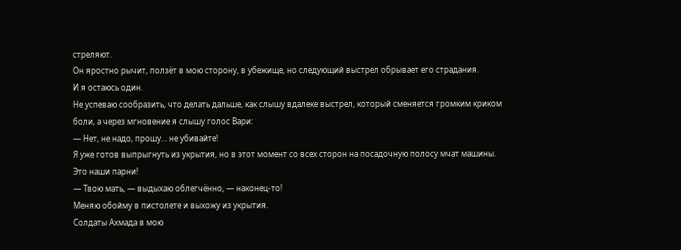стреляют.
Он яростно рычит, ползёт в мою сторону, в убежище, но следующий выстрел обрывает его страдания.
И я остаюсь один.
Не успеваю сообразить, что делать дальше, как слышу вдалеке выстрел, который сменяется громким криком боли, а через мгновение я слышу голос Вари:
— Нет, не надо, прошу… не убивайте!
Я уже готов выпрыгнуть из укрытия, но в этот момент со всех сторон на посадочную полосу мчат машины.
Это наши парни!
— Твою мать, — выдыхаю облегчённо, — наконец-то!
Меняю обойму в пистолете и выхожу из укрытия.
Солдаты Ахмада в мою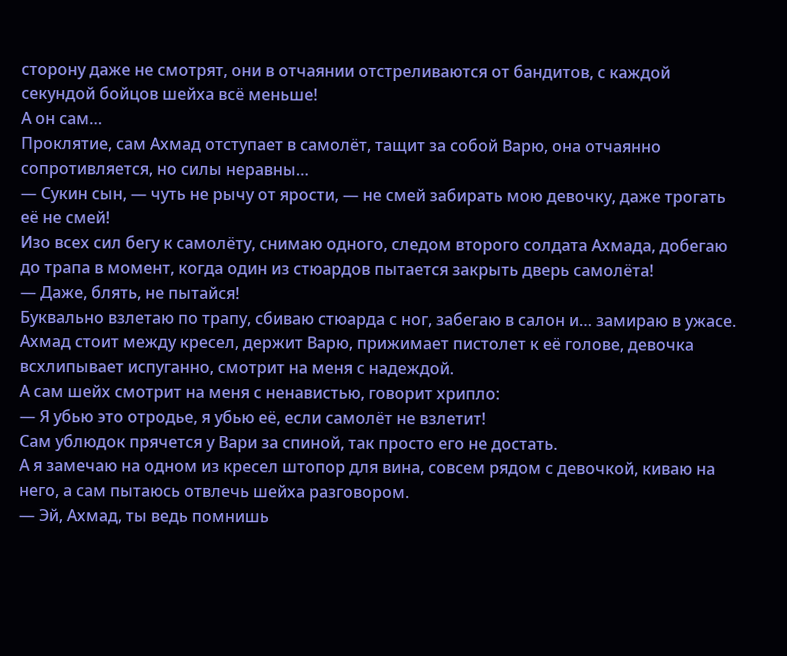сторону даже не смотрят, они в отчаянии отстреливаются от бандитов, с каждой секундой бойцов шейха всё меньше!
А он сам…
Проклятие, сам Ахмад отступает в самолёт, тащит за собой Варю, она отчаянно сопротивляется, но силы неравны…
— Сукин сын, — чуть не рычу от ярости, — не смей забирать мою девочку, даже трогать её не смей!
Изо всех сил бегу к самолёту, снимаю одного, следом второго солдата Ахмада, добегаю до трапа в момент, когда один из стюардов пытается закрыть дверь самолёта!
— Даже, блять, не пытайся!
Буквально взлетаю по трапу, сбиваю стюарда с ног, забегаю в салон и… замираю в ужасе.
Ахмад стоит между кресел, держит Варю, прижимает пистолет к её голове, девочка всхлипывает испуганно, смотрит на меня с надеждой.
А сам шейх смотрит на меня с ненавистью, говорит хрипло:
— Я убью это отродье, я убью её, если самолёт не взлетит!
Сам ублюдок прячется у Вари за спиной, так просто его не достать.
А я замечаю на одном из кресел штопор для вина, совсем рядом с девочкой, киваю на него, а сам пытаюсь отвлечь шейха разговором.
— Эй, Ахмад, ты ведь помнишь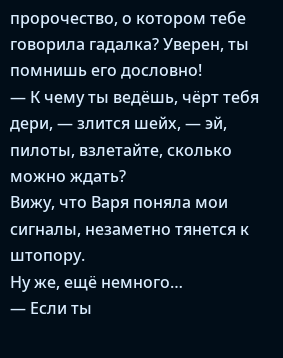пророчество, о котором тебе говорила гадалка? Уверен, ты помнишь его дословно!
— К чему ты ведёшь, чёрт тебя дери, — злится шейх, — эй, пилоты, взлетайте, сколько можно ждать?
Вижу, что Варя поняла мои сигналы, незаметно тянется к штопору.
Ну же, ещё немного…
— Если ты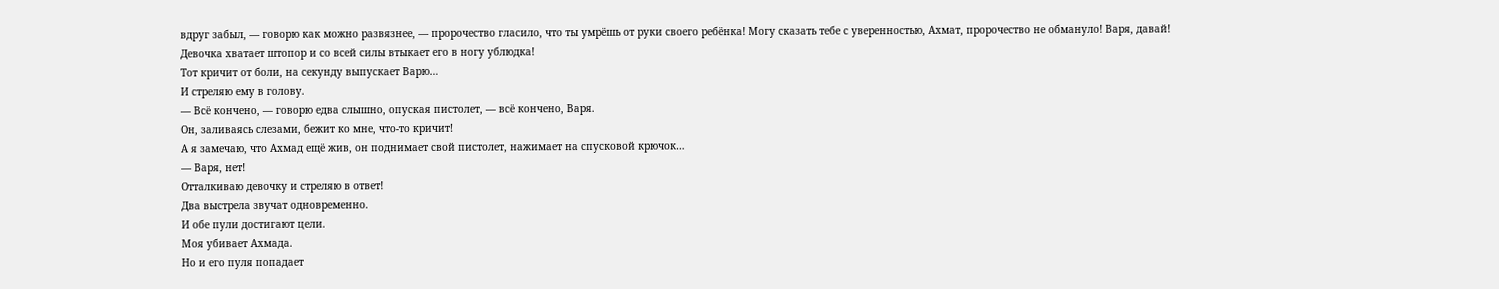вдруг забыл, — говорю как можно развязнее, — пророчество гласило, что ты умрёшь от руки своего ребёнка! Могу сказать тебе с уверенностью, Ахмат, пророчество не обмануло! Варя, давай!
Девочка хватает штопор и со всей силы втыкает его в ногу ублюдка!
Тот кричит от боли, на секунду выпускает Варю…
И стреляю ему в голову.
— Всё кончено, — говорю едва слышно, опуская пистолет, — всё кончено, Варя.
Он, заливаясь слезами, бежит ко мне, что-то кричит!
А я замечаю, что Ахмад ещё жив, он поднимает свой пистолет, нажимает на спусковой крючок…
— Варя, нет!
Отталкиваю девочку и стреляю в ответ!
Два выстрела звучат одновременно.
И обе пули достигают цели.
Моя убивает Ахмада.
Но и его пуля попадает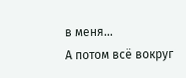в меня…
А потом всё вокруг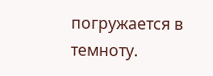погружается в темноту.